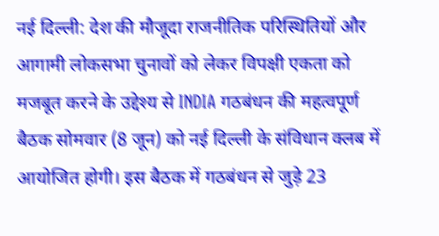नई दिल्ली: देश की मौजूदा राजनीतिक परिस्थितियों और आगामी लोकसभा चुनावों को लेकर विपक्षी एकता को मजबूत करने के उद्देश्य से INDIA गठबंधन की महत्वपूर्ण बैठक सोमवार (8 जून) को नई दिल्ली के संविधान क्लब में आयोजित होगी। इस बैठक में गठबंधन से जुड़े 23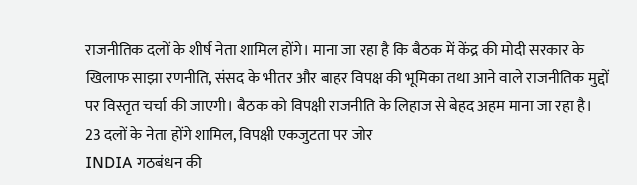राजनीतिक दलों के शीर्ष नेता शामिल होंगे। माना जा रहा है कि बैठक में केंद्र की मोदी सरकार के खिलाफ साझा रणनीति, संसद के भीतर और बाहर विपक्ष की भूमिका तथा आने वाले राजनीतिक मुद्दों पर विस्तृत चर्चा की जाएगी। बैठक को विपक्षी राजनीति के लिहाज से बेहद अहम माना जा रहा है।
23 दलों के नेता होंगे शामिल, विपक्षी एकजुटता पर जोर
INDIA गठबंधन की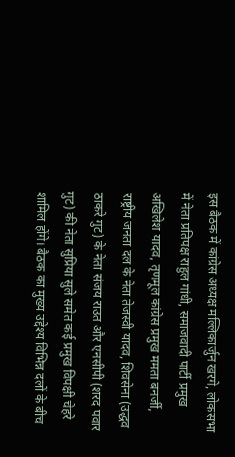इस बैठक में कांग्रेस अध्यक्ष मल्लिकार्जुन खरगे, लोकसभा में नेता प्रतिपक्ष राहुल गांधी, समाजवादी पार्टी प्रमुख अखिलेश यादव, तृणमूल कांग्रेस प्रमुख ममता बनर्जी, राष्ट्रीय जनता दल के नेता तेजस्वी यादव, शिवसेना (उद्धव ठाकरे गुट) के नेता संजय राउत और एनसीपी (शरद पवार गुट) की नेता सुप्रिया सुले समेत कई प्रमुख विपक्षी चेहरे शामिल होंगे। बैठक का मुख्य उद्देश्य विभिन्न दलों के बीच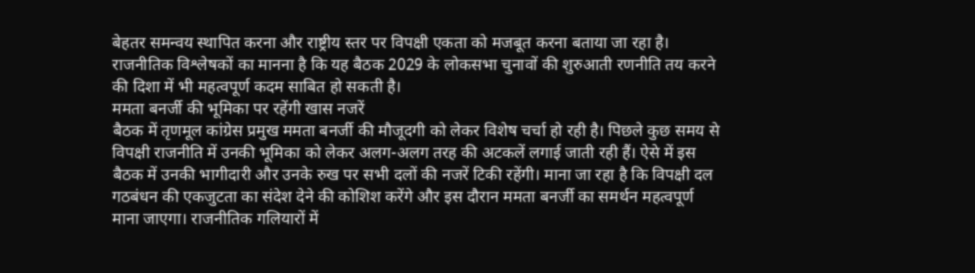बेहतर समन्वय स्थापित करना और राष्ट्रीय स्तर पर विपक्षी एकता को मजबूत करना बताया जा रहा है। राजनीतिक विश्लेषकों का मानना है कि यह बैठक 2029 के लोकसभा चुनावों की शुरुआती रणनीति तय करने की दिशा में भी महत्वपूर्ण कदम साबित हो सकती है।
ममता बनर्जी की भूमिका पर रहेंगी खास नजरें
बैठक में तृणमूल कांग्रेस प्रमुख ममता बनर्जी की मौजूदगी को लेकर विशेष चर्चा हो रही है। पिछले कुछ समय से विपक्षी राजनीति में उनकी भूमिका को लेकर अलग-अलग तरह की अटकलें लगाई जाती रही हैं। ऐसे में इस बैठक में उनकी भागीदारी और उनके रुख पर सभी दलों की नजरें टिकी रहेंगी। माना जा रहा है कि विपक्षी दल गठबंधन की एकजुटता का संदेश देने की कोशिश करेंगे और इस दौरान ममता बनर्जी का समर्थन महत्वपूर्ण माना जाएगा। राजनीतिक गलियारों में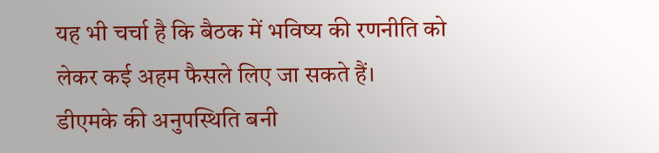यह भी चर्चा है कि बैठक में भविष्य की रणनीति को लेकर कई अहम फैसले लिए जा सकते हैं।
डीएमके की अनुपस्थिति बनी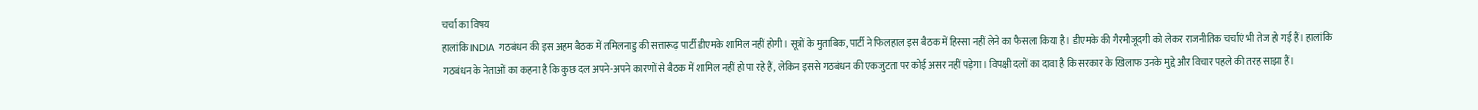चर्चा का विषय
हालांकि INDIA गठबंधन की इस अहम बैठक में तमिलनाडु की सत्तारूढ़ पार्टी डीएमके शामिल नहीं होगी। सूत्रों के मुताबिक, पार्टी ने फिलहाल इस बैठक में हिस्सा नहीं लेने का फैसला किया है। डीएमके की गैरमौजूदगी को लेकर राजनीतिक चर्चाएं भी तेज हो गई हैं। हालांकि गठबंधन के नेताओं का कहना है कि कुछ दल अपने-अपने कारणों से बैठक में शामिल नहीं हो पा रहे हैं, लेकिन इससे गठबंधन की एकजुटता पर कोई असर नहीं पड़ेगा। विपक्षी दलों का दावा है कि सरकार के खिलाफ उनके मुद्दे और विचार पहले की तरह साझा हैं।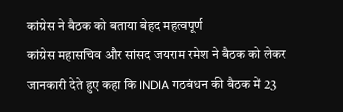कांग्रेस ने बैठक को बताया बेहद महत्वपूर्ण
कांग्रेस महासचिव और सांसद जयराम रमेश ने बैठक को लेकर जानकारी देते हुए कहा कि INDIA गठबंधन की बैठक में 23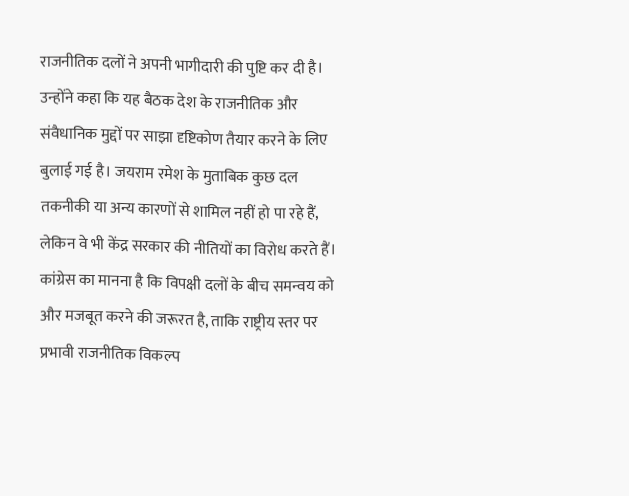राजनीतिक दलों ने अपनी भागीदारी की पुष्टि कर दी है। उन्होंने कहा कि यह बैठक देश के राजनीतिक और संवैधानिक मुद्दों पर साझा दृष्टिकोण तैयार करने के लिए बुलाई गई है। जयराम रमेश के मुताबिक कुछ दल तकनीकी या अन्य कारणों से शामिल नहीं हो पा रहे हैं, लेकिन वे भी केंद्र सरकार की नीतियों का विरोध करते हैं। कांग्रेस का मानना है कि विपक्षी दलों के बीच समन्वय को और मजबूत करने की जरूरत है, ताकि राष्ट्रीय स्तर पर प्रभावी राजनीतिक विकल्प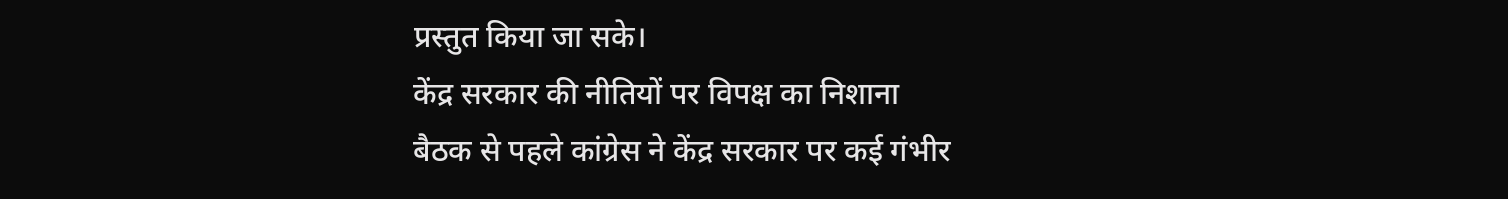प्रस्तुत किया जा सके।
केंद्र सरकार की नीतियों पर विपक्ष का निशाना
बैठक से पहले कांग्रेस ने केंद्र सरकार पर कई गंभीर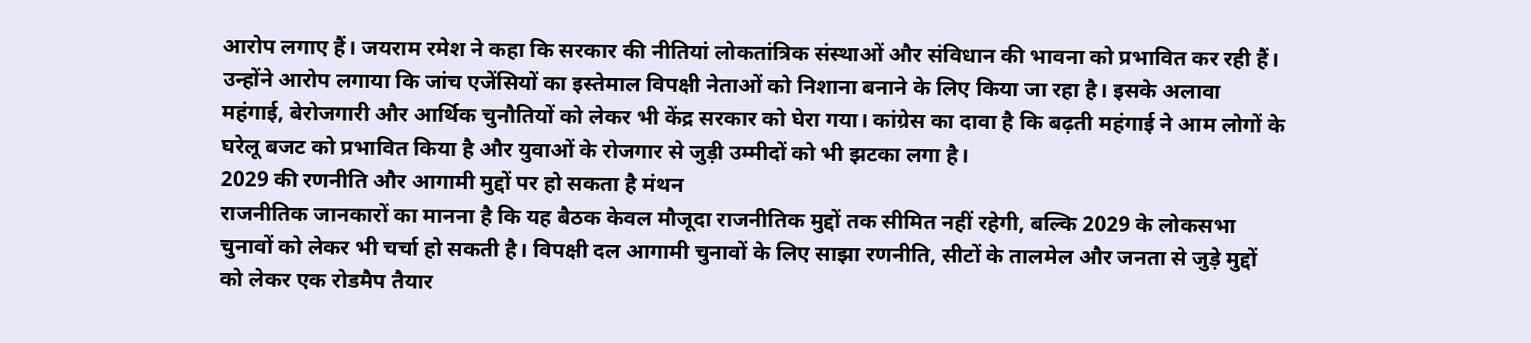आरोप लगाए हैं। जयराम रमेश ने कहा कि सरकार की नीतियां लोकतांत्रिक संस्थाओं और संविधान की भावना को प्रभावित कर रही हैं। उन्होंने आरोप लगाया कि जांच एजेंसियों का इस्तेमाल विपक्षी नेताओं को निशाना बनाने के लिए किया जा रहा है। इसके अलावा महंगाई, बेरोजगारी और आर्थिक चुनौतियों को लेकर भी केंद्र सरकार को घेरा गया। कांग्रेस का दावा है कि बढ़ती महंगाई ने आम लोगों के घरेलू बजट को प्रभावित किया है और युवाओं के रोजगार से जुड़ी उम्मीदों को भी झटका लगा है।
2029 की रणनीति और आगामी मुद्दों पर हो सकता है मंथन
राजनीतिक जानकारों का मानना है कि यह बैठक केवल मौजूदा राजनीतिक मुद्दों तक सीमित नहीं रहेगी, बल्कि 2029 के लोकसभा चुनावों को लेकर भी चर्चा हो सकती है। विपक्षी दल आगामी चुनावों के लिए साझा रणनीति, सीटों के तालमेल और जनता से जुड़े मुद्दों को लेकर एक रोडमैप तैयार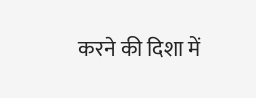करने की दिशा में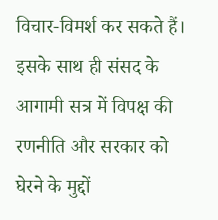विचार-विमर्श कर सकते हैं। इसके साथ ही संसद के आगामी सत्र में विपक्ष की रणनीति और सरकार को घेरने के मुद्दों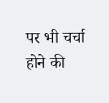पर भी चर्चा होने की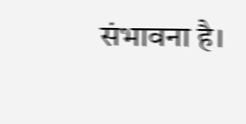संभावना है।